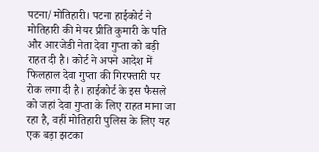पटना/मोतिहारी। पटना हाईकोर्ट ने मोतिहारी की मेयर प्रीति कुमारी के पति और आरजेडी नेता देवा गुप्ता को बड़ी राहत दी है। कोर्ट ने अपने आदेश में फिलहाल देवा गुप्ता की गिरफ्तारी पर रोक लगा दी है। हाईकोर्ट के इस फैसले को जहां देवा गुप्ता के लिए राहत माना जा रहा है, वहीं मोतिहारी पुलिस के लिए यह एक बड़ा झटका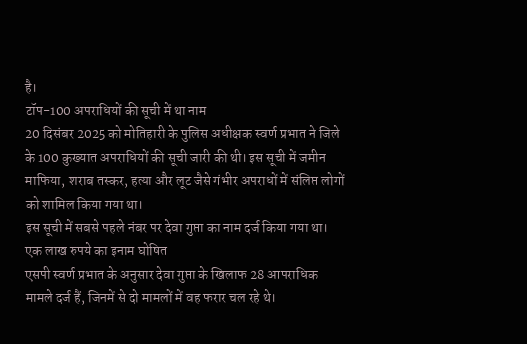है।
टॉप-100 अपराधियों की सूची में था नाम
20 दिसंबर 2025 को मोतिहारी के पुलिस अधीक्षक स्वर्ण प्रभात ने जिले के 100 कुख्यात अपराधियों की सूची जारी की थी। इस सूची में जमीन माफिया, शराब तस्कर, हत्या और लूट जैसे गंभीर अपराधों में संलिप्त लोगों को शामिल किया गया था।
इस सूची में सबसे पहले नंबर पर देवा गुप्ता का नाम दर्ज किया गया था।
एक लाख रुपये का इनाम घोषित
एसपी स्वर्ण प्रभात के अनुसार देवा गुप्ता के खिलाफ 28 आपराधिक मामले दर्ज हैं, जिनमें से दो मामलों में वह फरार चल रहे थे।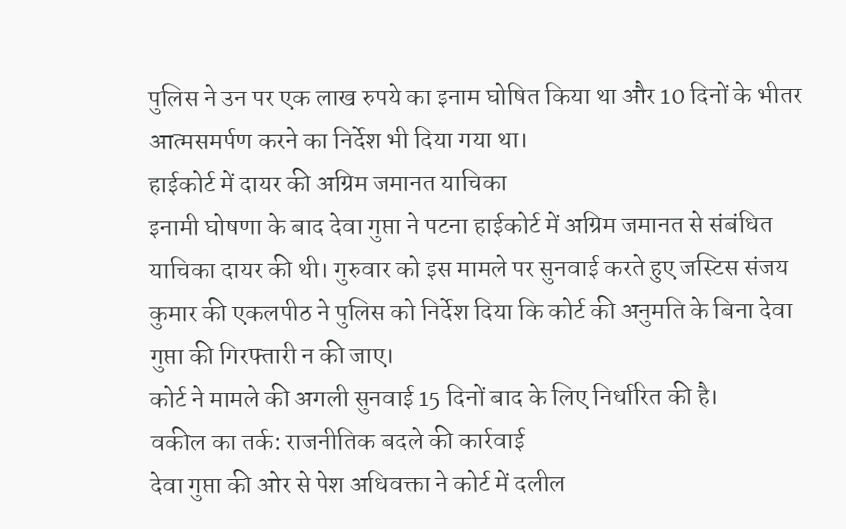पुलिस ने उन पर एक लाख रुपये का इनाम घोषित किया था और 10 दिनों के भीतर आत्मसमर्पण करने का निर्देश भी दिया गया था।
हाईकोर्ट में दायर की अग्रिम जमानत याचिका
इनामी घोषणा के बाद देवा गुप्ता ने पटना हाईकोर्ट में अग्रिम जमानत से संबंधित याचिका दायर की थी। गुरुवार को इस मामले पर सुनवाई करते हुए जस्टिस संजय कुमार की एकलपीठ ने पुलिस को निर्देश दिया कि कोर्ट की अनुमति के बिना देवा गुप्ता की गिरफ्तारी न की जाए।
कोर्ट ने मामले की अगली सुनवाई 15 दिनों बाद के लिए निर्धारित की है।
वकील का तर्क: राजनीतिक बदले की कार्रवाई
देवा गुप्ता की ओर से पेश अधिवक्ता ने कोर्ट में दलील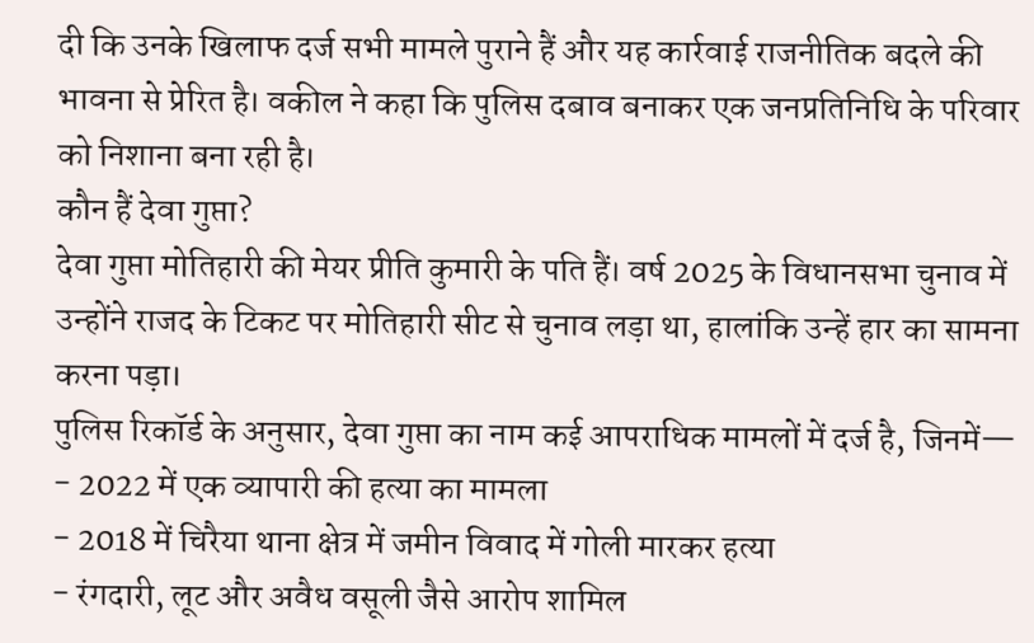दी कि उनके खिलाफ दर्ज सभी मामले पुराने हैं और यह कार्रवाई राजनीतिक बदले की भावना से प्रेरित है। वकील ने कहा कि पुलिस दबाव बनाकर एक जनप्रतिनिधि के परिवार को निशाना बना रही है।
कौन हैं देवा गुप्ता?
देवा गुप्ता मोतिहारी की मेयर प्रीति कुमारी के पति हैं। वर्ष 2025 के विधानसभा चुनाव में उन्होंने राजद के टिकट पर मोतिहारी सीट से चुनाव लड़ा था, हालांकि उन्हें हार का सामना करना पड़ा।
पुलिस रिकॉर्ड के अनुसार, देवा गुप्ता का नाम कई आपराधिक मामलों में दर्ज है, जिनमें—
- 2022 में एक व्यापारी की हत्या का मामला
- 2018 में चिरैया थाना क्षेत्र में जमीन विवाद में गोली मारकर हत्या
- रंगदारी, लूट और अवैध वसूली जैसे आरोप शामिल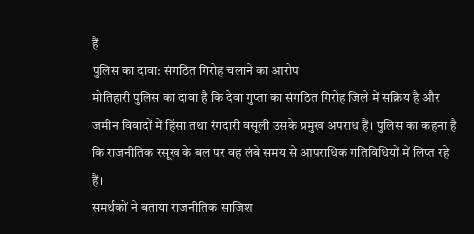हैं
पुलिस का दावा: संगठित गिरोह चलाने का आरोप
मोतिहारी पुलिस का दावा है कि देवा गुप्ता का संगठित गिरोह जिले में सक्रिय है और जमीन विवादों में हिंसा तथा रंगदारी वसूली उसके प्रमुख अपराध हैं। पुलिस का कहना है कि राजनीतिक रसूख के बल पर वह लंबे समय से आपराधिक गतिविधियों में लिप्त रहे हैं।
समर्थकों ने बताया राजनीतिक साजिश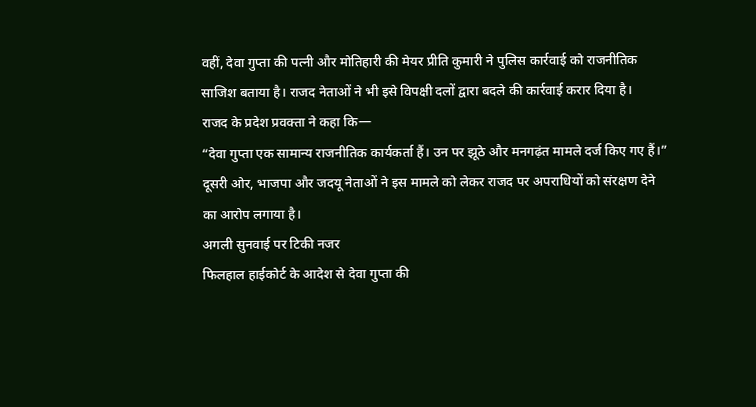वहीं, देवा गुप्ता की पत्नी और मोतिहारी की मेयर प्रीति कुमारी ने पुलिस कार्रवाई को राजनीतिक साजिश बताया है। राजद नेताओं ने भी इसे विपक्षी दलों द्वारा बदले की कार्रवाई करार दिया है।
राजद के प्रदेश प्रवक्ता ने कहा कि—
“देवा गुप्ता एक सामान्य राजनीतिक कार्यकर्ता हैं। उन पर झूठे और मनगढ़ंत मामले दर्ज किए गए हैं।”
दूसरी ओर, भाजपा और जदयू नेताओं ने इस मामले को लेकर राजद पर अपराधियों को संरक्षण देने का आरोप लगाया है।
अगली सुनवाई पर टिकी नजर
फिलहाल हाईकोर्ट के आदेश से देवा गुप्ता की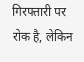गिरफ्तारी पर रोक है, लेकिन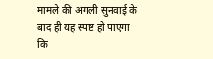मामले की अगली सुनवाई के बाद ही यह स्पष्ट हो पाएगा कि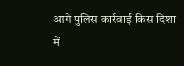आगे पुलिस कार्रवाई किस दिशा में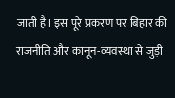जाती है। इस पूरे प्रकरण पर बिहार की राजनीति और कानून-व्यवस्था से जुड़ी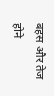बहस और तेज होने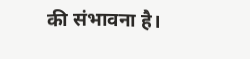की संभावना है।